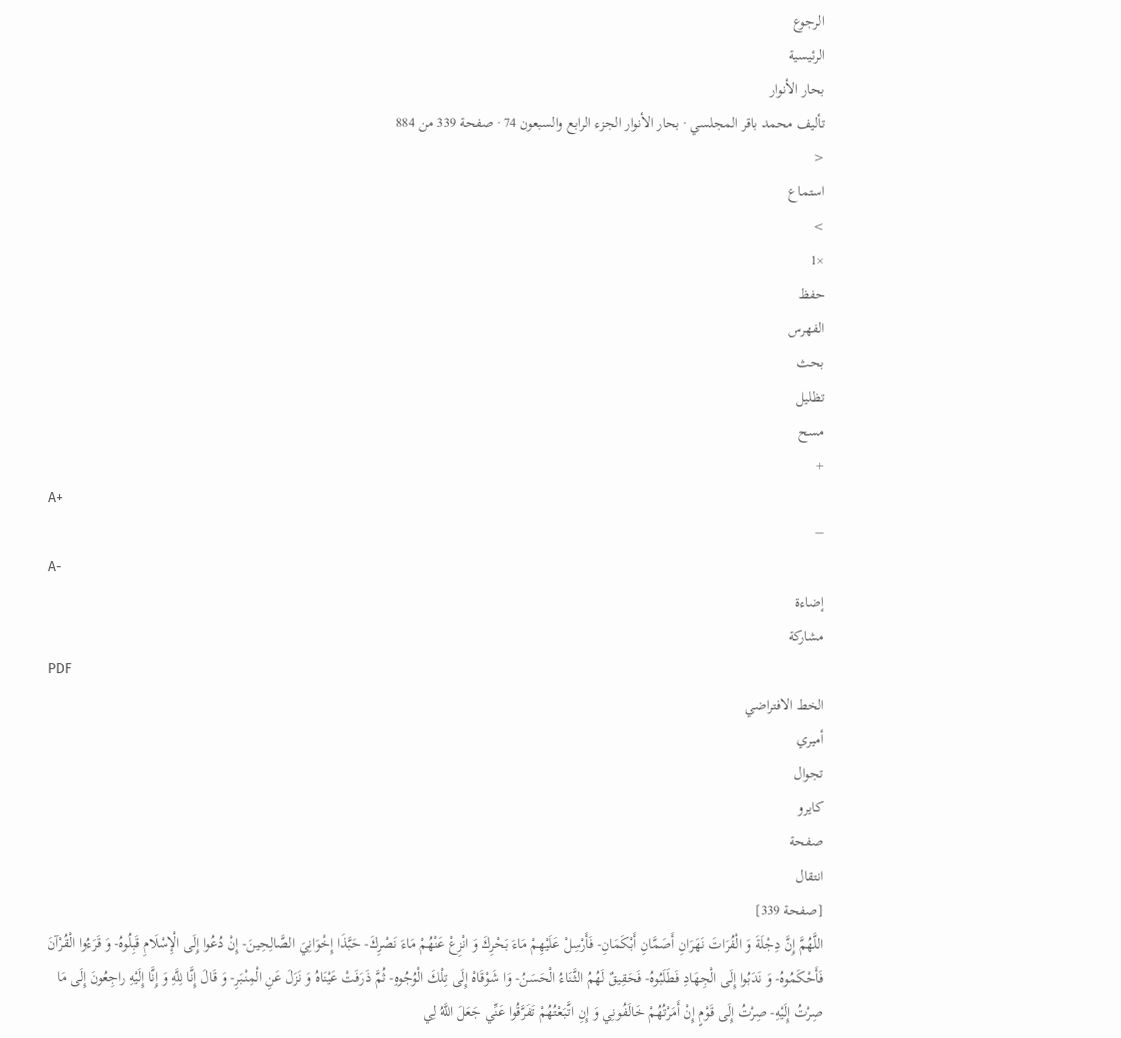الرجوع
الرئيسية
بحار الأنوار
تأليف محمد باقر المجلسي · بحار الأنوار الجزء الرابع والسبعون 74 · صفحة 339 من 884
<
استماع
>
×1
حفظ
الفهرس
بحث
تظليل
مسح
+
A+
−
A-
إضاءة
مشاركة
PDF
الخط الافتراضي
أميري
تجوال
كايرو
صفحة
انتقال
[صفحة 339]
اللَّهُمَّ إِنَّ دِجْلَةَ وَ الْفُرَاتَ نَهَرَانِ أَصَمَّانِ أَبْكَمَانِ- فَأَرْسِلْ عَلَيْهِمْ مَاءَ بَحْرِكَ وَ انْزِعْ عَنْهُمْ مَاءَ نَصْرِكَ- حَبَّذَا إِخْوَانِيَ الصَّالِحِينَ- إِنْ دُعُوا إِلَى الْإِسْلَامِ قَبِلُوهُ- وَ قَرَءُوا الْقُرْآنَ فَأَحْكَمُوهُ- وَ نَدَبُوا إِلَى الْجِهَادِ فَطَلَبُوهُ- فَحَقِيقٌ لَهُمُ الثَّنَاءُ الْحَسَنُ- وَا شَوْقَاهْ إِلَى تِلْكَ الْوُجُوهِ- ثُمَّ ذَرَفَتْ عَيْنَاهُ وَ نَزَلَ عَنِ الْمِنْبَرِ- وَ قَالَ إِنَّا لِلَّهِ وَ إِنَّا إِلَيْهِ راجِعُونَ إِلَى مَا صِرْتُ إِلَيْهِ- صِرْتُ إِلَى قَوْمٍ إِنْ أَمَرْتُهُمْ خَالَفُونِي وَ إِنِ اتَّبَعْتُهُمْ تَفَرَّقُوا عَنِّي جَعَلَ اللَّهُ لِي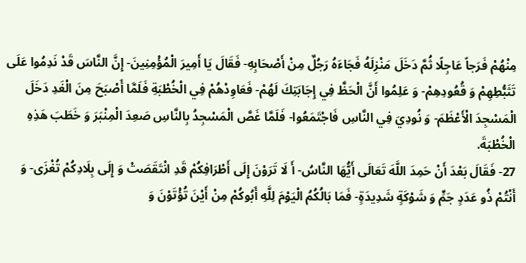مِنْهُمْ فَرَجاً عَاجِلًا ثُمَّ دَخَلَ مَنْزِلَهُ فَجَاءَهُ رَجُلٌ مِنْ أَصْحَابِهِ- فَقَالَ يَا أَمِيرَ الْمُؤْمِنِينَ- إِنَّ النَّاسَ قَدْ نَدِمُوا عَلَى تَثَبُّطِهِمْ وَ قُعُودِهِمْ- وَ عَلِمُوا أَنَّ الْحَظَّ فِي إِجَابَتِكَ لَهُمْ- فَعَاوِدْهُمْ فِي الْخُطْبَةِ فَلَمَّا أَصْبَحَ مِنَ الْغَدِ دَخَلَ الْمَسْجِدَ الْأَعْظَمَ- وَ نُودِيَ فِي النَّاسِ فَاجْتَمَعُوا- فَلَمَّا غَصَّ الْمَسْجِدُ بِالنَّاسِ صَعِدَ الْمِنْبَرَ وَ خَطَبَ هَذِهِ الْخُطْبَةَ.
27- فَقَالَ بَعْدَ أَنْ حَمِدَ اللَّهَ تَعَالَى أَيُّهَا النَّاسُ- أَ لَا تَرَوْنَ إِلَى أَطْرَافِكُمْ قَدِ انْتَقَصَتْ وَ إِلَى بِلَادِكُمْ تُغْزَى- وَ أَنْتُمْ ذُو عَدَدٍ جَمٍّ وَ شَوْكَةٍ شَدِيدَةٍ- فَمَا بَالُكُمُ الْيَوْمَ لِلَّهِ أَبُوكُمْ مِنْ أَيْنَ تُؤْتَوْنَ وَ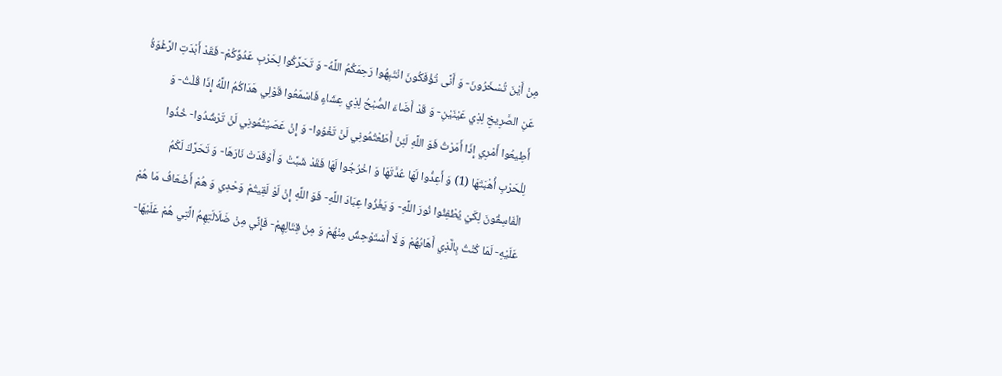مِنْ أَيْنَ تُسْخَرُونَ- وَ أَنَّى تُؤْفَكُونَ انْتَبِهُوا رَحِمَكُمُ اللَّهُ- وَ تَحَرَّكُوا لِحَرْبِ عَدُوِّكُمْ- فَقَدْ أَبْدَتِ الرَّغْوَةُ عَنِ الصَّرِيخِ لِذِي عَيْنَيْنِ- وَ قَدْ أَضَاءَ الصُّبْحُ لِذِي عِشَاءٍ فَاسْمَعُوا قَوْلِي هَدَاكُمُ اللَّهُ إِذَا قُلْتُ- وَ أَطِيعُوا أَمْرِي إِذَا أَمَرْتُ فَوَ اللَّهِ لَئِنْ أَطَعْتُمُونِي لَنْ تَغْوُوا- وَ إِنْ عَصَيْتُمُونِي لَنْ تَرْشُدُوا- خُذُوا لِلْحَرْبِ أُهْبَتَهَا (1) وَ أَعِدُّوا لَهَا عُدَّتَهَا وَ اخْرُجُوا لَهَا فَقَدْ شَبَّتْ وَ أَوْقَدَتْ نَارَهَا- وَ تَحَرَّكَ لَكُمُ الْفَاسِقُونَ لِكَيْ يُطْفِئُوا نُورَ اللَّهِ- وَ يَغْزُوا عِبَادَ اللَّهِ- فَوَ اللَّهِ إِنْ لَوْ لَقِيتُمْ وَحْدِي وَ هُمْ أَضْعَافُ مَا هُمْ عَلَيْهِ- لَمَا كُنْتُ بِالَّذِي أَهَابُهُمْ وَ لَا أَسْتَوْحِشُ مِنْهُمْ وَ مِنْ قِتَالِهِمْ- فَإِنِّي مِنْ ضَلَالَتِهِمُ الَّتِي هُمْ عَلَيْهَا-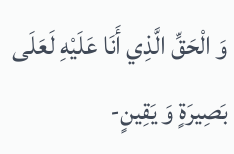وَ الْحَقِّ الَّذِي أَنَا عَلَيْهِ لَعَلَى بَصِيرَةٍ وَ يَقِينٍ-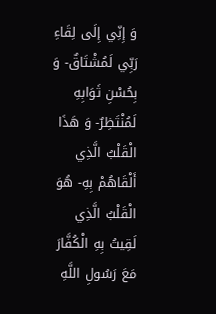وَ إِنِّي إِلَى لِقَاءِ رَبِّي لَمُشْتَاقٌ- وَ بِحُسْنِ ثَوَابِهِ لَمُنْتَظِرٌ- وَ هَذَا الْقَلْبُ الَّذِي أَلْقَاهُمْ بِهِ- هُوَ الْقَلْبُ الَّذِي لَقِيتُ بِهِ الْكُفَّارَ مَعَ رَسُولِ اللَّهِ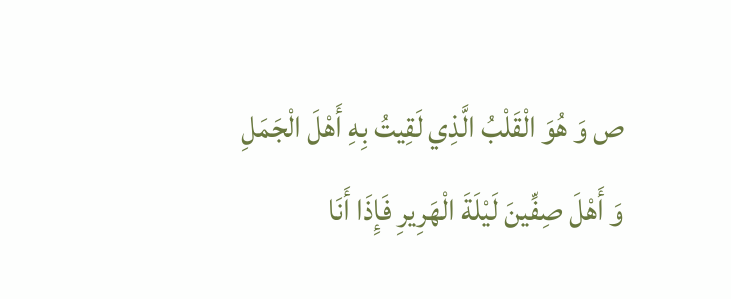ص وَ هُوَ الْقَلْبُ الَّذِي لَقِيتُ بِهِ أَهْلَ الْجَمَلِ وَ أَهْلَ صِفِّينَ لَيْلَةَ الْهَرِيرِ فَإِذَا أَنَا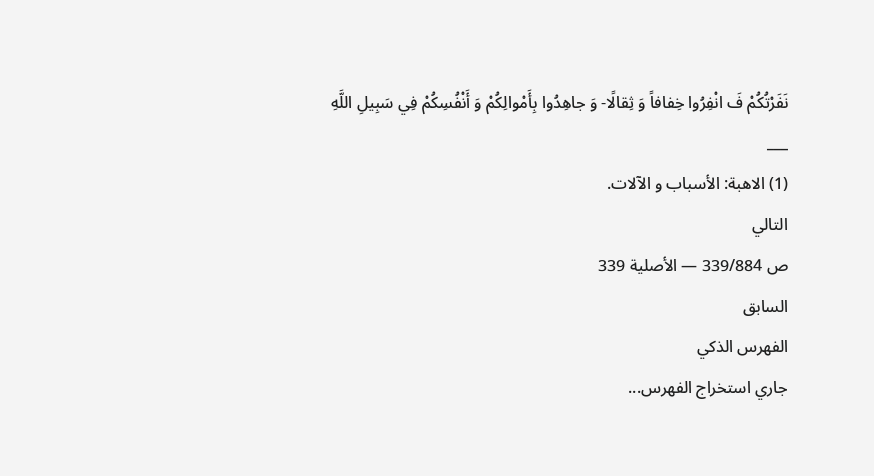نَفَرْتُكُمْ فَ انْفِرُوا خِفافاً وَ ثِقالًا- وَ جاهِدُوا بِأَمْوالِكُمْ وَ أَنْفُسِكُمْ فِي سَبِيلِ اللَّهِ
___
(1) الاهبة: الأسباب و الآلات.
التالي
ص 339/884 — الأصلية 339
السابق
الفهرس الذكي
جاري استخراج الفهرس...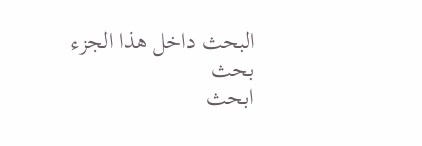البحث داخل هذا الجزء
بحث
ابحث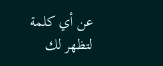عن أي كلمة لتظهر لك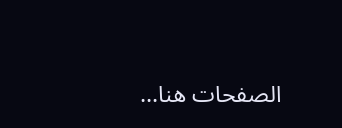الصفحات هنا...